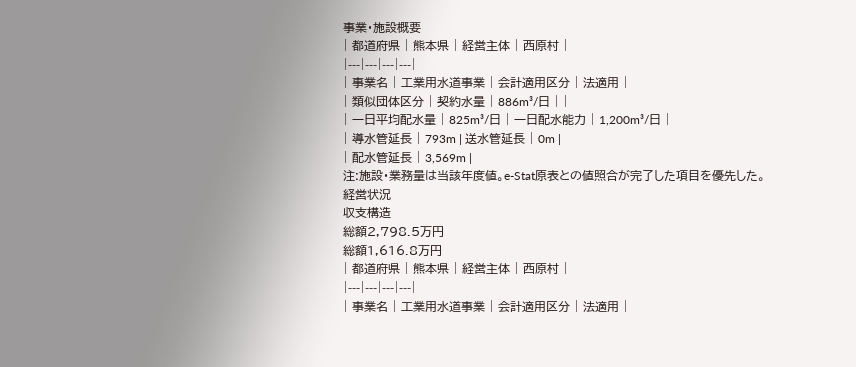事業・施設概要
| 都道府県 | 熊本県 | 経営主体 | 西原村 |
|---|---|---|---|
| 事業名 | 工業用水道事業 | 会計適用区分 | 法適用 |
| 類似団体区分 | 契約水量 | 886m³/日 | |
| 一日平均配水量 | 825m³/日 | 一日配水能力 | 1,200m³/日 |
| 導水管延長 | 793m | 送水管延長 | 0m |
| 配水管延長 | 3,569m |
注:施設・業務量は当該年度値。e-Stat原表との値照合が完了した項目を優先した。
経営状況
収支構造
総額2,798.5万円
総額1,616.8万円
| 都道府県 | 熊本県 | 経営主体 | 西原村 |
|---|---|---|---|
| 事業名 | 工業用水道事業 | 会計適用区分 | 法適用 |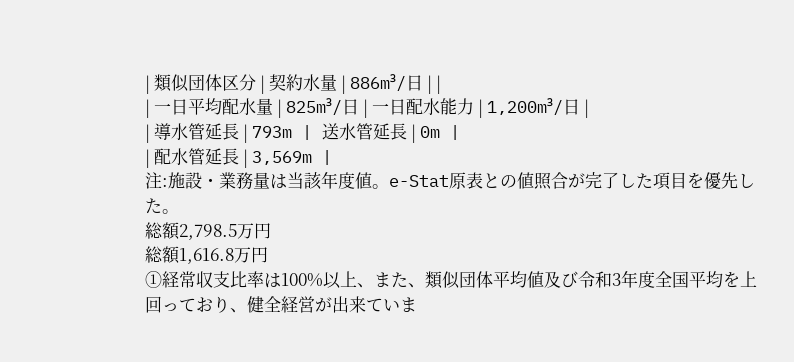| 類似団体区分 | 契約水量 | 886m³/日 | |
| 一日平均配水量 | 825m³/日 | 一日配水能力 | 1,200m³/日 |
| 導水管延長 | 793m | 送水管延長 | 0m |
| 配水管延長 | 3,569m |
注:施設・業務量は当該年度値。e-Stat原表との値照合が完了した項目を優先した。
総額2,798.5万円
総額1,616.8万円
①経常収支比率は100%以上、また、類似団体平均値及び令和3年度全国平均を上回っており、健全経営が出来ていま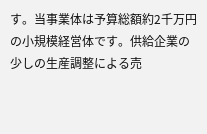す。当事業体は予算総額約2千万円の小規模経営体です。供給企業の少しの生産調整による売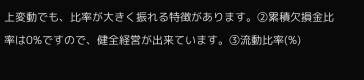上変動でも、比率が大きく振れる特徴があります。②累積欠損金比率は0%ですので、健全経営が出来ています。③流動比率(%)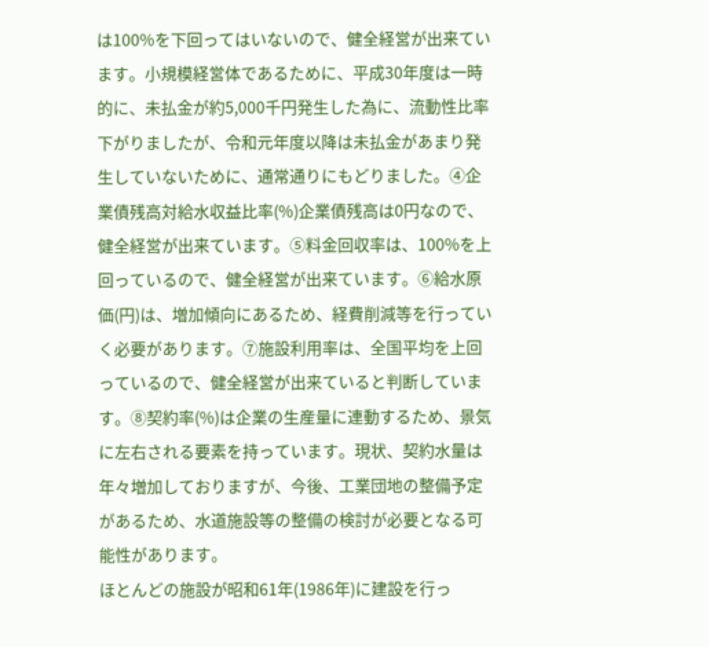は100%を下回ってはいないので、健全経営が出来ています。小規模経営体であるために、平成30年度は一時的に、未払金が約5,000千円発生した為に、流動性比率下がりましたが、令和元年度以降は未払金があまり発生していないために、通常通りにもどりました。④企業債残高対給水収益比率(%)企業債残高は0円なので、健全経営が出来ています。⑤料金回収率は、100%を上回っているので、健全経営が出来ています。⑥給水原価(円)は、増加傾向にあるため、経費削減等を行っていく必要があります。⑦施設利用率は、全国平均を上回っているので、健全経営が出来ていると判断しています。⑧契約率(%)は企業の生産量に連動するため、景気に左右される要素を持っています。現状、契約水量は年々増加しておりますが、今後、工業団地の整備予定があるため、水道施設等の整備の検討が必要となる可能性があります。
ほとんどの施設が昭和61年(1986年)に建設を行っ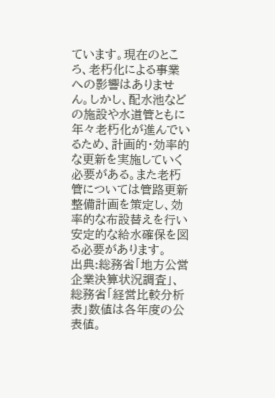ています。現在のところ、老朽化による事業への影響はありません。しかし、配水池などの施設や水道管ともに年々老朽化が進んでいるため、計画的・効率的な更新を実施していく必要がある。また老朽管については管路更新整備計画を策定し、効率的な布設替えを行い安定的な給水確保を図る必要があります。
出典:総務省「地方公営企業決算状況調査」、総務省「経営比較分析表」数値は各年度の公表値。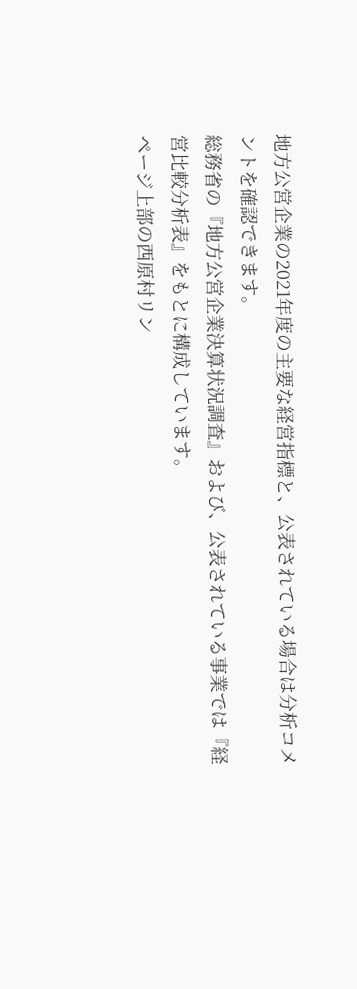地方公営企業の2021年度の主要な経営指標と、公表されている場合は分析コメントを確認できます。
総務省の『地方公営企業決算状況調査』および、公表されている事業では『経営比較分析表』をもとに構成しています。
ページ上部の西原村リン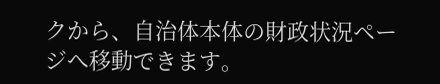クから、自治体本体の財政状況ページへ移動できます。